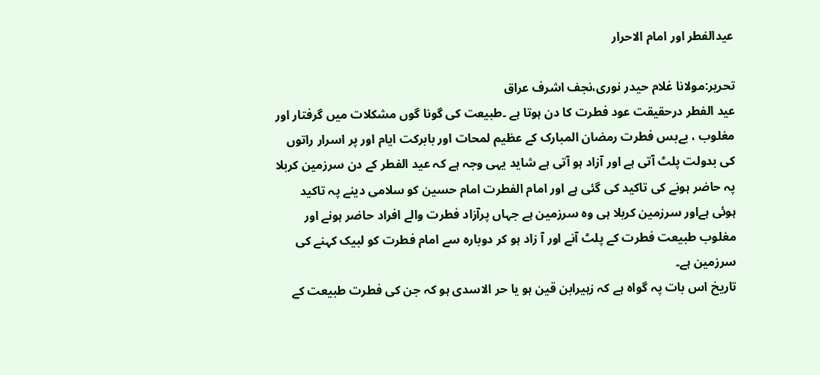عیدالفطر اور امام الاحرار

تحریر:مولانا غلام حیدر نوری،نجف اشرف عراق
عید الفطر درحقیقت عود فطرت کا دن ہوتا ہے ۔طبیعت کی گونا گوں مشکلات میں گرفتار اور مغلوب ، بےبس فطرت رمضان المبارک کے عظیم لمحات اور بابرکت ایام اور پر اسرار راتوں کی بدولت پلٹ آتی ہے اور آزاد ہو آتی ہے شاید یہی وجہ ہے کہ عید الفطر کے دن سرزمین کربلا پہ حاضر ہونے کی تاکید کی گئی ہے اور امام الفطرت امام حسین کو سلامی دینے پہ تاکید ہوئی ہےاور سرزمین کربلا ہی وہ سرزمین ہے جہاں پرآزاد فطرت والے افراد حاضر ہونے اور مغلوب طبیعت فطرت کے پلٹ آنے اور آ زاد ہو کر دوبارہ سے امام فطرت کو لبیک کہنے کی سرزمین ہے۔
تاریخ اس بات پہ گواہ ہے کہ زہیرابن قین ہو یا حر الاسدی ہو کہ جن کی فطرت طبیعت کے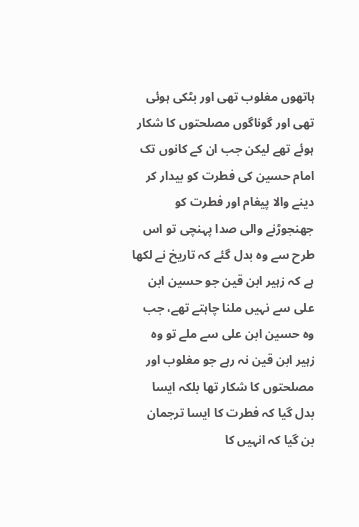ہاتھوں مغلوب تھی اور بٹکی ہوئی تھی اور گوناگوں مصلحتوں کا شکار ہوئے تھے لیکن جب ان کے کانوں تک امام حسین کی فطرت کو بیدار کر دینے والا پیغام اور فطرت کو جھنجوڑنے والی صدا پہنچی تو اس طرح سے وہ بدل گئے کہ تاریخ نے لکھا ہے کہ زہیر ابن قین جو حسین ابن علی سے نہیں ملنا چاہتے تھے، جب وہ حسین ابن علی سے ملے تو وہ زہیر ابن قین نہ رہے جو مغلوب اور مصلحتوں کا شکار تھا بلکہ ایسا بدل گیا کہ فطرت کا ایسا ترجمان بن گیا کہ انہیں کا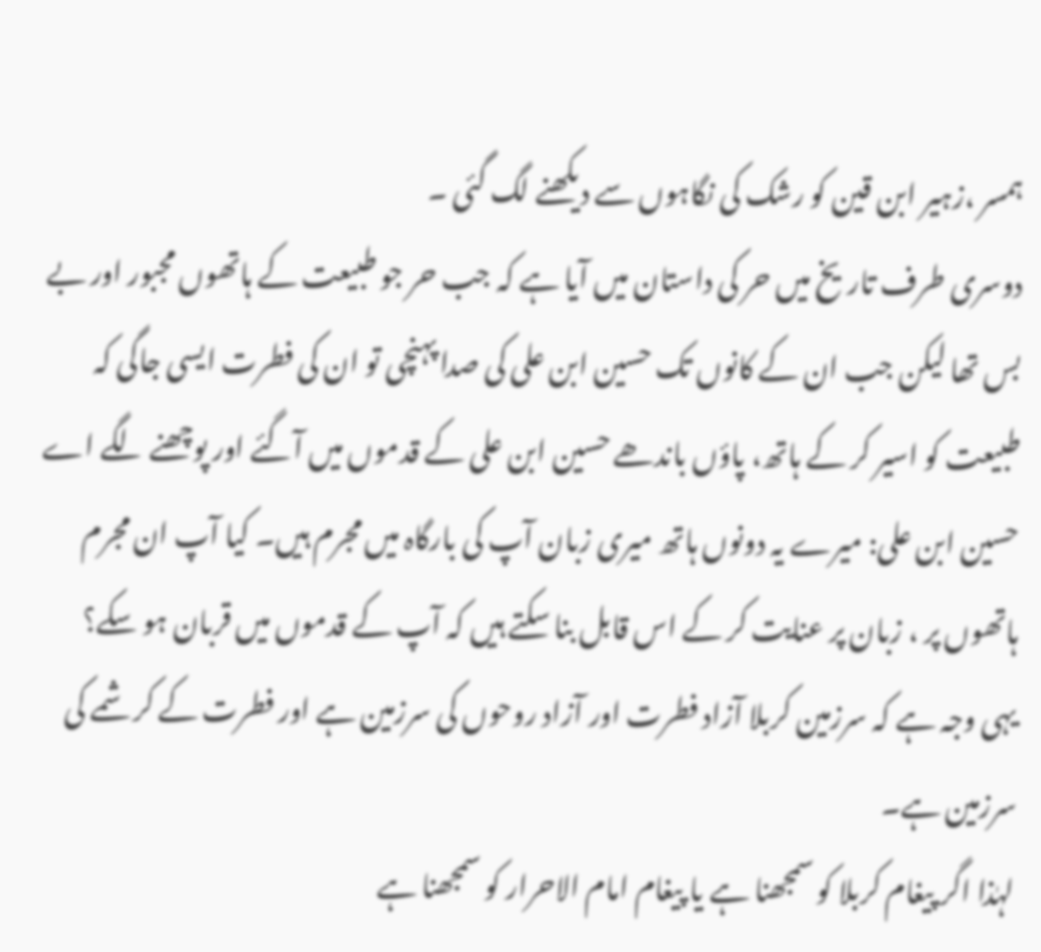ہمسر ،زہیر ابن قین کو رشک کی نگاہوں سے دیکھنے لگ گئی ۔
دوسری طرف تاریخ میں حر کی داستان میں آیا ہے کہ جب حر جو طبیعت کے ہاتھوں مجبور اور بے بس تھا لیکن جب ان کے کانوں تک حسین ابن علی کی صدا پہنچی تو ان کی فطرت ایسی جاگی کہ طبیعت کو اسیر کر کے ہاتھ، پاؤں باندھے حسین ابن علی کے قدموں میں آگئے اور پوچھنے لگے اے حسین ابن علی: میرے یہ دونوں ہاتھ میری زبان آپ کی بارگاہ میں مجرم ہیں۔ کیا آپ ان مجرم ہاتھوں پر ، زبان پر عنایت کر کے اس قابل بنا سکتے ہیں کہ آپ کے قدموں میں قربان ہو سکے؟
یہی وجہ ہے کہ سرزمین کربلا آزاد فطرت اور آزاد روحوں کی سرزمین ہے اور فطرت کے کرشمے کی سرزمین ہے۔
لہٰذا اگر پیغام کربلا کو سمجھنا ہے یا پیغام امام الاحرار کو سمجھنا ہے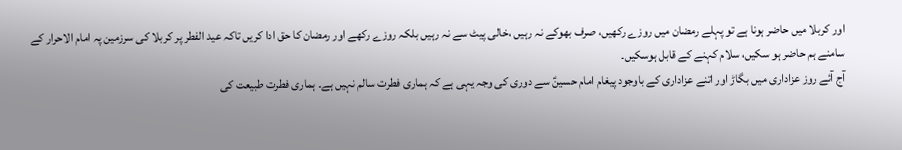اور کربلا میں حاضر ہونا ہے تو پہلے رمضان میں روزے رکھیں، صرف بھوکے نہ رہیں ،خالی پیٹ سے نہ رہیں بلکہ روزے رکھے اور رمضان کا حق ادا کریں تاکہ عید الفطر پر کربلا کی سرزمین پہ امام الاحرار کے سامنے ہم حاضر ہو سکیں، سلام کہنے کے قابل ہوسکیں۔
آج آئے روز عزاداری میں بگاڑ اور اتنے عزاداری کے باوجود پیغام امام حسینؑ سے دوری کی وجہ یہی ہے کہ ہماری فطرت سالم نہیں ہے۔ ہماری فطرت طبیعت کی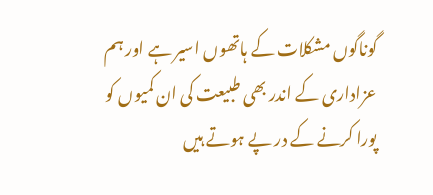گوناگوں مشکلات کے ہاتھوں اسیر ہے اور ہم عزاداری کے اندر بھی طبیعت کی ان کمیوں کو پورا کرنے کے در پے ہوتے ہیں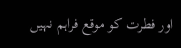اور فطرت کو موقع فراہم نہیں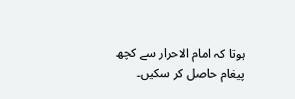ہوتا کہ امام الاحرار سے کچھ پیغام حاصل کر سکیں۔